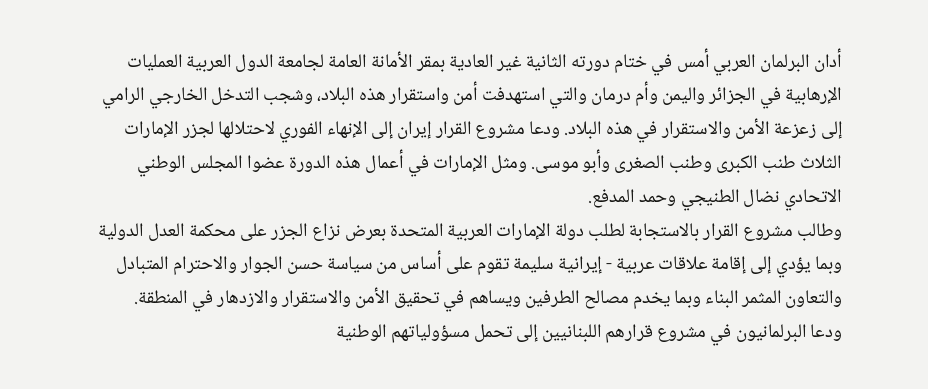أدان البرلمان العربي أمس في ختام دورته الثانية غير العادية بمقر الأمانة العامة لجامعة الدول العربية العمليات الإرهابية في الجزائر واليمن وأم درمان والتي استهدفت أمن واستقرار هذه البلاد، وشجب التدخل الخارجي الرامي إلى زعزعة الأمن والاستقرار في هذه البلاد. ودعا مشروع القرار إيران إلى الإنهاء الفوري لاحتلالها لجزر الإمارات الثلاث طنب الكبرى وطنب الصغرى وأبو موسى. ومثل الإمارات في أعمال هذه الدورة عضوا المجلس الوطني الاتحادي نضال الطنيجي وحمد المدفع.
وطالب مشروع القرار بالاستجابة لطلب دولة الإمارات العربية المتحدة بعرض نزاع الجزر على محكمة العدل الدولية وبما يؤدي إلى إقامة علاقات عربية - إيرانية سليمة تقوم على أساس من سياسة حسن الجوار والاحترام المتبادل والتعاون المثمر البناء وبما يخدم مصالح الطرفين ويساهم في تحقيق الأمن والاستقرار والازدهار في المنطقة.
ودعا البرلمانيون في مشروع قرارهم اللبنانيين إلى تحمل مسؤولياتهم الوطنية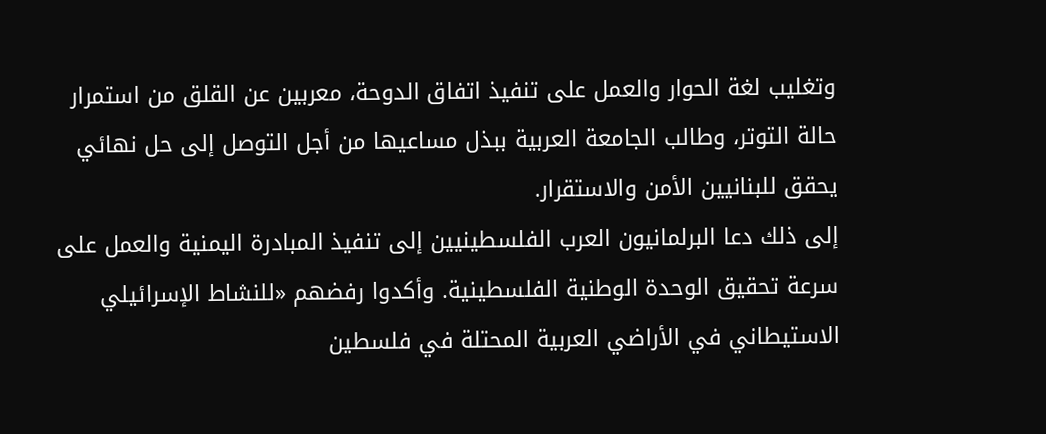وتغليب لغة الحوار والعمل على تنفيذ اتفاق الدوحة، معربين عن القلق من استمرار حالة التوتر، وطالب الجامعة العربية ببذل مساعيها من أجل التوصل إلى حل نهائي يحقق للبنانيين الأمن والاستقرار.
إلى ذلك دعا البرلمانيون العرب الفلسطينيين إلى تنفيذ المبادرة اليمنية والعمل على سرعة تحقيق الوحدة الوطنية الفلسطينية. وأكدوا رفضهم «للنشاط الإسرائيلي الاستيطاني في الأراضي العربية المحتلة في فلسطين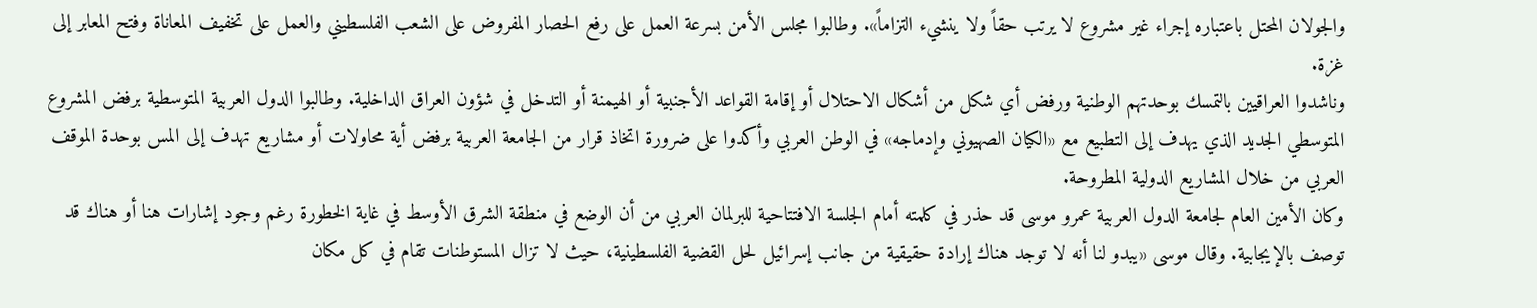والجولان المحتل باعتباره إجراء غير مشروع لا يرتب حقاً ولا ينشيء التزاماً». وطالبوا مجلس الأمن بسرعة العمل على رفع الحصار المفروض على الشعب الفلسطيني والعمل على تخفيف المعاناة وفتح المعابر إلى غزة.
وناشدوا العراقيين بالتمسك بوحدتهم الوطنية ورفض أي شكل من أشكال الاحتلال أو إقامة القواعد الأجنبية أو الهيمنة أو التدخل في شؤون العراق الداخلية. وطالبوا الدول العربية المتوسطية برفض المشروع المتوسطي الجديد الذي يهدف إلى التطبيع مع «الكيان الصهيوني وإدماجه» في الوطن العربي وأكدوا على ضرورة اتخاذ قرار من الجامعة العربية برفض أية محاولات أو مشاريع تهدف إلى المس بوحدة الموقف العربي من خلال المشاريع الدولية المطروحة.
وكان الأمين العام لجامعة الدول العربية عمرو موسى قد حذر في كلمته أمام الجلسة الافتتاحية للبرلمان العربي من أن الوضع في منطقة الشرق الأوسط في غاية الخطورة رغم وجود إشارات هنا أو هناك قد توصف بالإيجابية. وقال موسى «يبدو لنا أنه لا توجد هناك إرادة حقيقية من جانب إسرائيل لحل القضية الفلسطينية، حيث لا تزال المستوطنات تقام في كل مكان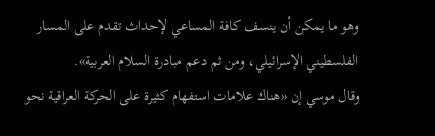وهو ما يمكن أن ينسف كافة المساعي لإحداث تقدم على المسار الفلسطيني الإسرائيلي، ومن ثم دعم مبادرة السلام العربية».
وقال موسي إن «هناك علامات استفهام كثيرة على الحركة العراقية نحو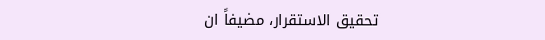تحقيق الاستقرار، مضيفاً ان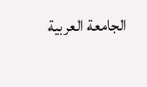الجامعة العربية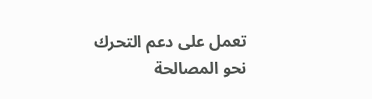تعمل على دعم التحرك نحو المصالحة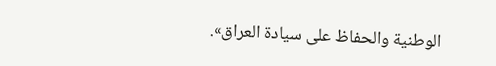الوطنية والحفاظ على سيادة العراق».